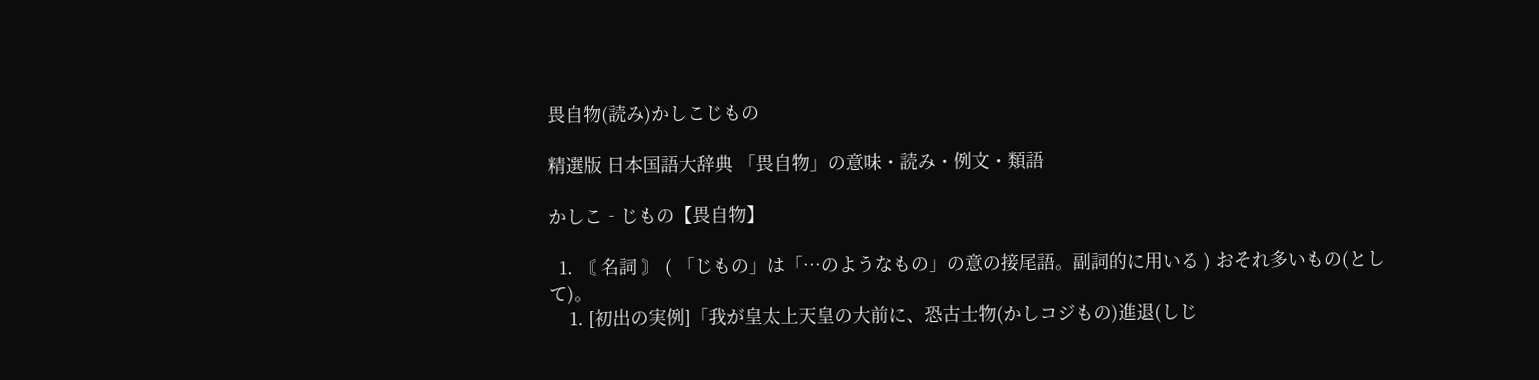畏自物(読み)かしこじもの

精選版 日本国語大辞典 「畏自物」の意味・読み・例文・類語

かしこ‐じもの【畏自物】

  1. 〘 名詞 〙 ( 「じもの」は「…のようなもの」の意の接尾語。副詞的に用いる ) おそれ多いもの(として)。
    1. [初出の実例]「我が皇太上天皇の大前に、恐古士物(かしコジもの)進退(しじ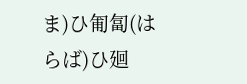ま)ひ匍匐(はらば)ひ廻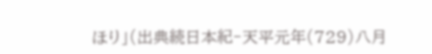ほり」(出典続日本紀‐天平元年(729)八月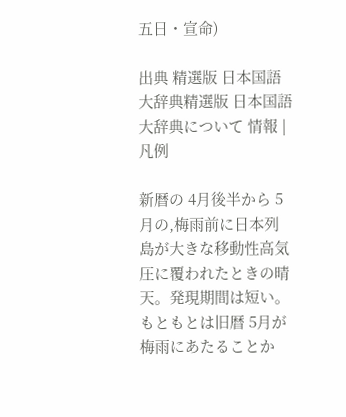五日・宣命)

出典 精選版 日本国語大辞典精選版 日本国語大辞典について 情報 | 凡例

新暦の 4月後半から 5月の,梅雨前に日本列島が大きな移動性高気圧に覆われたときの晴天。発現期間は短い。もともとは旧暦 5月が梅雨にあたることか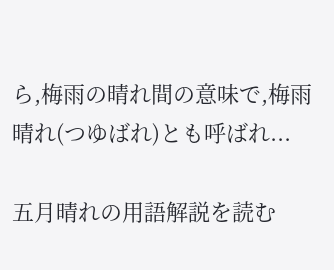ら,梅雨の晴れ間の意味で,梅雨晴れ(つゆばれ)とも呼ばれ...

五月晴れの用語解説を読む